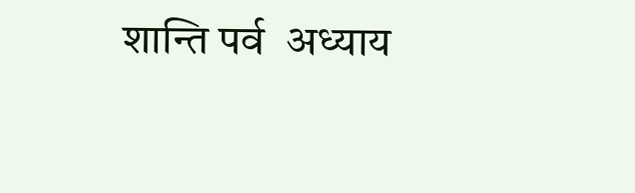शान्ति पर्व  अध्याय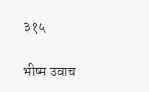३१५

भीष्म उवाच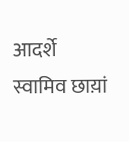आदर्शे स्वामिव छाय़ां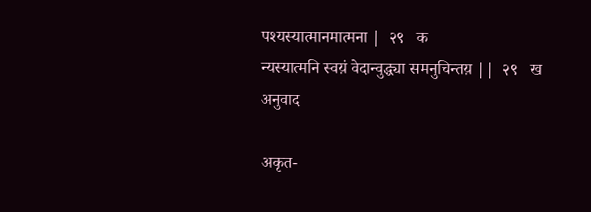पश्यस्यात्मानमात्मना |  २९   क
न्यस्यात्मनि स्वय़ं वेदान्वुद्ध्या समनुचिन्तय़ ||  २९   ख
अनुवाद

अकृत-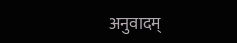अनुवादम्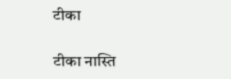टीका

टीका नास्ति